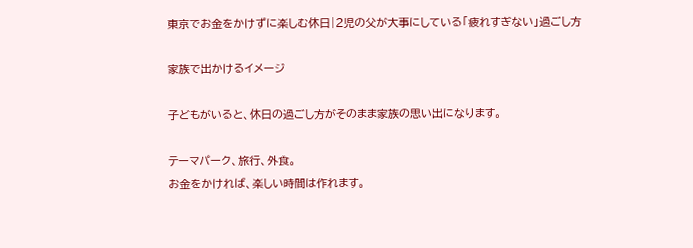東京でお金をかけずに楽しむ休日|2児の父が大事にしている「疲れすぎない」過ごし方

家族で出かけるイメージ

子どもがいると、休日の過ごし方がそのまま家族の思い出になります。

テーマパーク、旅行、外食。
お金をかければ、楽しい時間は作れます。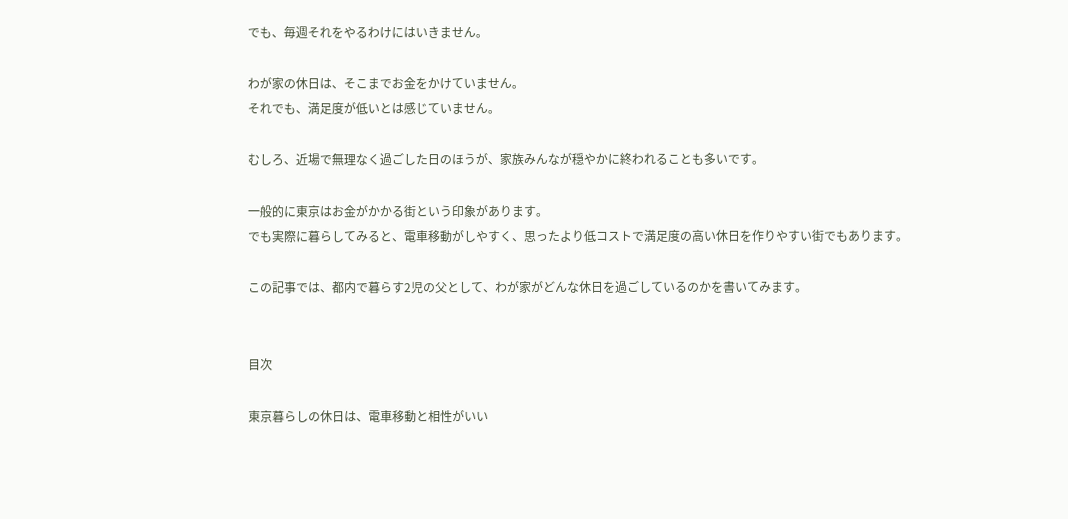でも、毎週それをやるわけにはいきません。

わが家の休日は、そこまでお金をかけていません。
それでも、満足度が低いとは感じていません。

むしろ、近場で無理なく過ごした日のほうが、家族みんなが穏やかに終われることも多いです。

一般的に東京はお金がかかる街という印象があります。
でも実際に暮らしてみると、電車移動がしやすく、思ったより低コストで満足度の高い休日を作りやすい街でもあります。

この記事では、都内で暮らす2児の父として、わが家がどんな休日を過ごしているのかを書いてみます。


目次

東京暮らしの休日は、電車移動と相性がいい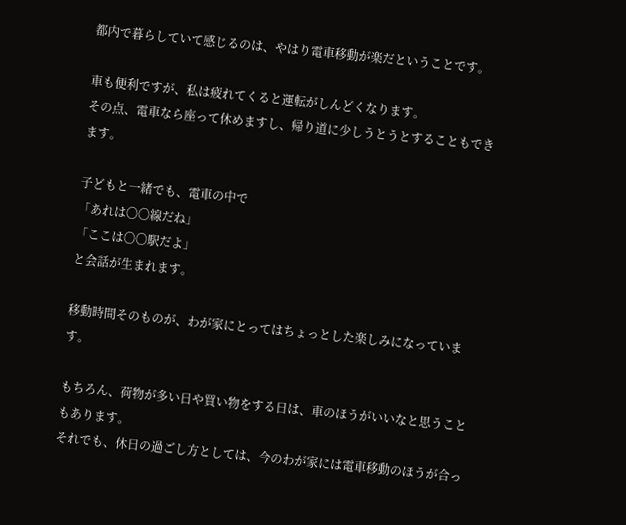都内で暮らしていて感じるのは、やはり電車移動が楽だということです。

車も便利ですが、私は疲れてくると運転がしんどくなります。
その点、電車なら座って休めますし、帰り道に少しうとうとすることもできます。

子どもと一緒でも、電車の中で
「あれは〇〇線だね」
「ここは〇〇駅だよ」
と会話が生まれます。

移動時間そのものが、わが家にとってはちょっとした楽しみになっています。

もちろん、荷物が多い日や買い物をする日は、車のほうがいいなと思うこともあります。
それでも、休日の過ごし方としては、今のわが家には電車移動のほうが合っ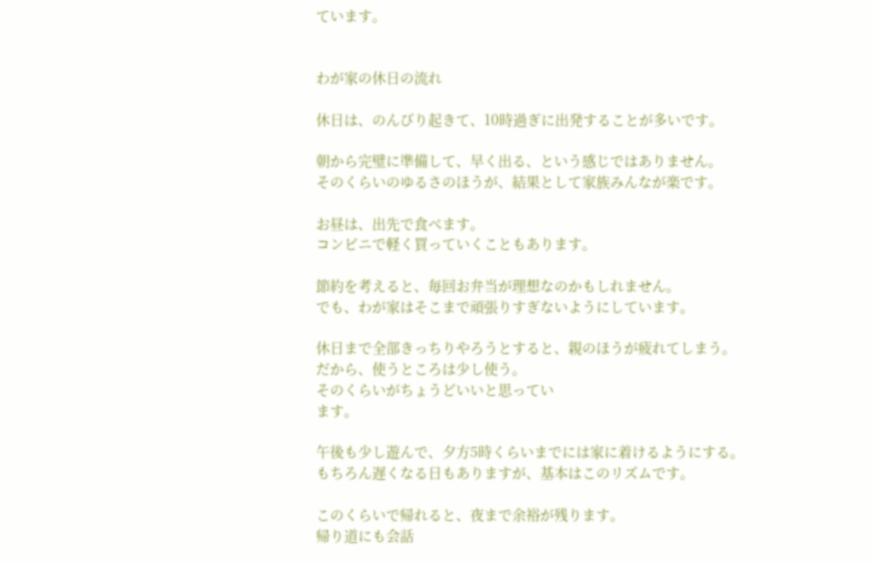ています。


わが家の休日の流れ

休日は、のんびり起きて、10時過ぎに出発することが多いです。

朝から完璧に準備して、早く出る、という感じではありません。
そのくらいのゆるさのほうが、結果として家族みんなが楽です。

お昼は、出先で食べます。
コンビニで軽く買っていくこともあります。

節約を考えると、毎回お弁当が理想なのかもしれません。
でも、わが家はそこまで頑張りすぎないようにしています。

休日まで全部きっちりやろうとすると、親のほうが疲れてしまう。
だから、使うところは少し使う。
そのくらいがちょうどいいと思ってい
ます。

午後も少し遊んで、夕方5時くらいまでには家に着けるようにする。
もちろん遅くなる日もありますが、基本はこのリズムです。

このくらいで帰れると、夜まで余裕が残ります。
帰り道にも会話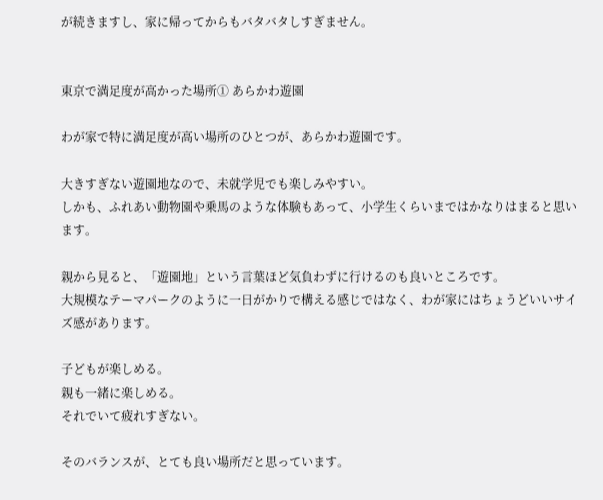が続きますし、家に帰ってからもバタバタしすぎません。


東京で満足度が高かった場所① あらかわ遊園

わが家で特に満足度が高い場所のひとつが、あらかわ遊園です。

大きすぎない遊園地なので、未就学児でも楽しみやすい。
しかも、ふれあい動物園や乗馬のような体験もあって、小学生くらいまではかなりはまると思います。

親から見ると、「遊園地」という言葉ほど気負わずに行けるのも良いところです。
大規模なテーマパークのように一日がかりで構える感じではなく、わが家にはちょうどいいサイズ感があります。

子どもが楽しめる。
親も一緒に楽しめる。
それでいて疲れすぎない。

そのバランスが、とても良い場所だと思っています。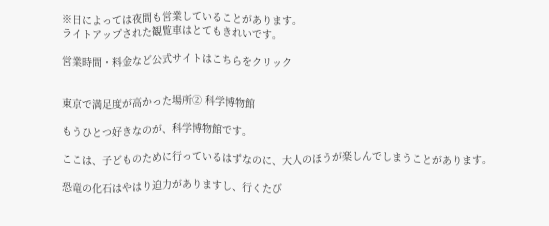※日によっては夜間も営業していることがあります。
ライトアップされた観覧車はとてもきれいです。

営業時間・料金など公式サイトはこちらをクリック


東京で満足度が高かった場所② 科学博物館

もうひとつ好きなのが、科学博物館です。

ここは、子どものために行っているはずなのに、大人のほうが楽しんでしまうことがあります。

恐竜の化石はやはり迫力がありますし、行くたび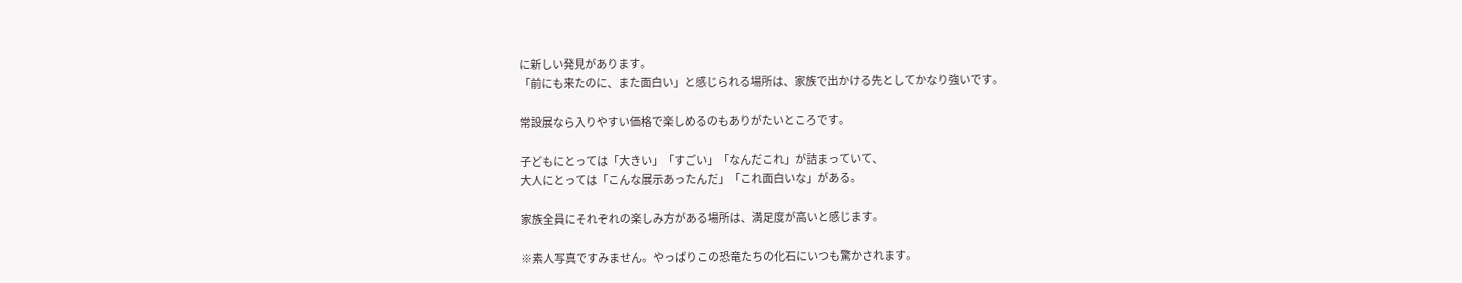に新しい発見があります。
「前にも来たのに、また面白い」と感じられる場所は、家族で出かける先としてかなり強いです。

常設展なら入りやすい価格で楽しめるのもありがたいところです。

子どもにとっては「大きい」「すごい」「なんだこれ」が詰まっていて、
大人にとっては「こんな展示あったんだ」「これ面白いな」がある。

家族全員にそれぞれの楽しみ方がある場所は、満足度が高いと感じます。

※素人写真ですみません。やっぱりこの恐竜たちの化石にいつも驚かされます。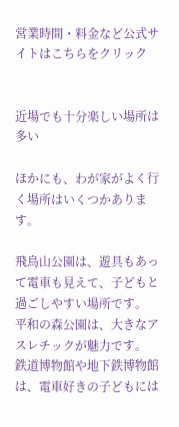営業時間・料金など公式サイトはこちらをクリック


近場でも十分楽しい場所は多い

ほかにも、わが家がよく行く場所はいくつかあります。

飛鳥山公園は、遊具もあって電車も見えて、子どもと過ごしやすい場所です。
平和の森公園は、大きなアスレチックが魅力です。
鉄道博物館や地下鉄博物館は、電車好きの子どもには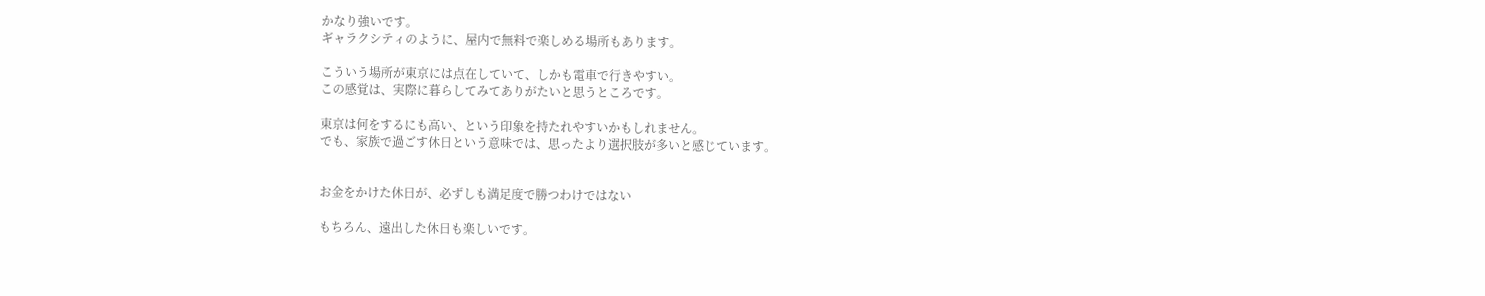かなり強いです。
ギャラクシティのように、屋内で無料で楽しめる場所もあります。

こういう場所が東京には点在していて、しかも電車で行きやすい。
この感覚は、実際に暮らしてみてありがたいと思うところです。

東京は何をするにも高い、という印象を持たれやすいかもしれません。
でも、家族で過ごす休日という意味では、思ったより選択肢が多いと感じています。


お金をかけた休日が、必ずしも満足度で勝つわけではない

もちろん、遠出した休日も楽しいです。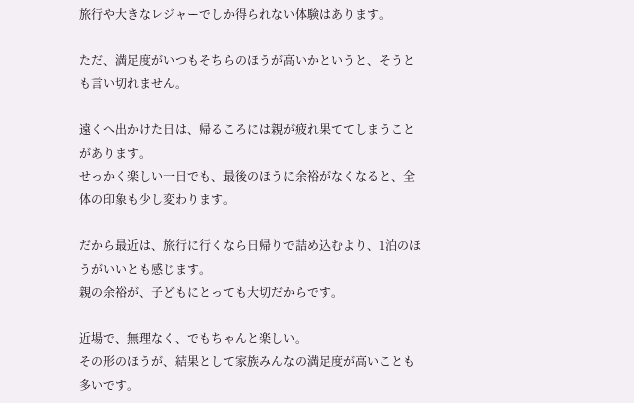旅行や大きなレジャーでしか得られない体験はあります。

ただ、満足度がいつもそちらのほうが高いかというと、そうとも言い切れません。

遠くへ出かけた日は、帰るころには親が疲れ果ててしまうことがあります。
せっかく楽しい一日でも、最後のほうに余裕がなくなると、全体の印象も少し変わります。

だから最近は、旅行に行くなら日帰りで詰め込むより、1泊のほうがいいとも感じます。
親の余裕が、子どもにとっても大切だからです。

近場で、無理なく、でもちゃんと楽しい。
その形のほうが、結果として家族みんなの満足度が高いことも多いです。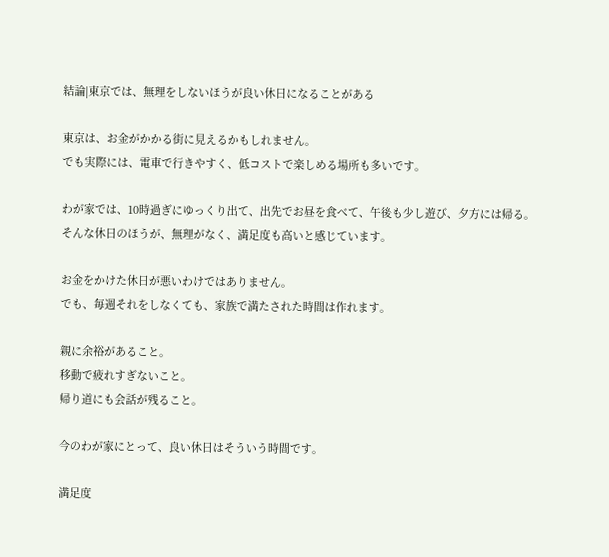結論|東京では、無理をしないほうが良い休日になることがある

東京は、お金がかかる街に見えるかもしれません。
でも実際には、電車で行きやすく、低コストで楽しめる場所も多いです。

わが家では、10時過ぎにゆっくり出て、出先でお昼を食べて、午後も少し遊び、夕方には帰る。
そんな休日のほうが、無理がなく、満足度も高いと感じています。

お金をかけた休日が悪いわけではありません。
でも、毎週それをしなくても、家族で満たされた時間は作れます。

親に余裕があること。
移動で疲れすぎないこと。
帰り道にも会話が残ること。

今のわが家にとって、良い休日はそういう時間です。

満足度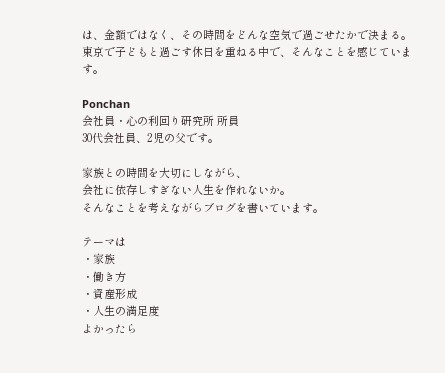は、金額ではなく、その時間をどんな空気で過ごせたかで決まる。
東京で子どもと過ごす休日を重ねる中で、そんなことを感じています。

Ponchan
会社員・心の利回り研究所 所員
30代会社員、2児の父です。

家族との時間を大切にしながら、
会社に依存しすぎない人生を作れないか。
そんなことを考えながらブログを書いています。

テーマは
・家族
・働き方
・資産形成
・人生の満足度
よかったら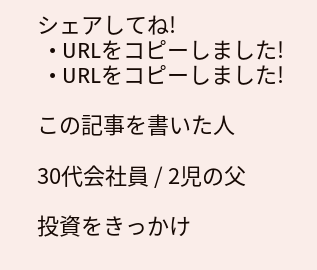シェアしてね!
  • URLをコピーしました!
  • URLをコピーしました!

この記事を書いた人

30代会社員 / 2児の父

投資をきっかけ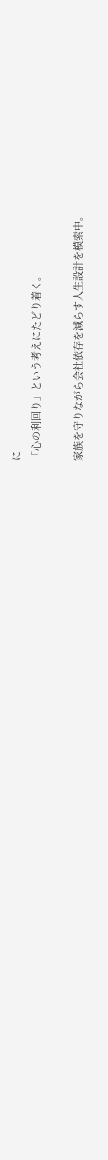に
「心の利回り」という考えにたどり着く。

家族を守りながら会社依存を減らす人生設計を模索中。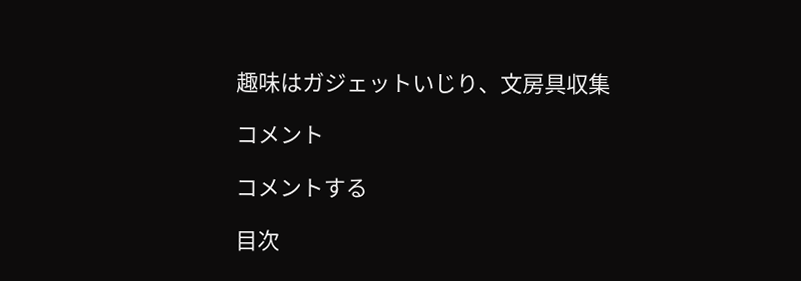趣味はガジェットいじり、文房具収集

コメント

コメントする

目次